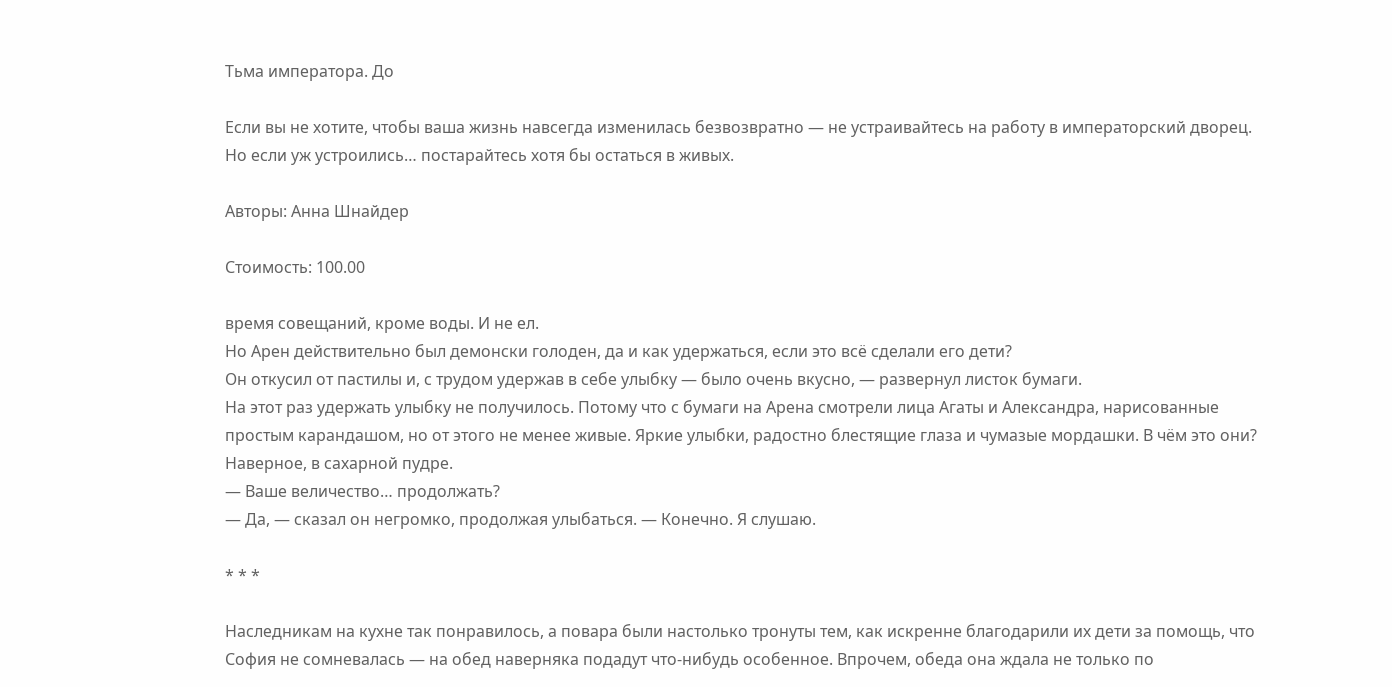Тьма императора. До

Если вы не хотите, чтобы ваша жизнь навсегда изменилась безвозвратно — не устраивайтесь на работу в императорский дворец. Но если уж устроились… постарайтесь хотя бы остаться в живых.

Авторы: Анна Шнайдер

Стоимость: 100.00

время совещаний, кроме воды. И не ел.
Но Арен действительно был демонски голоден, да и как удержаться, если это всё сделали его дети?
Он откусил от пастилы и, с трудом удержав в себе улыбку — было очень вкусно, — развернул листок бумаги.
На этот раз удержать улыбку не получилось. Потому что с бумаги на Арена смотрели лица Агаты и Александра, нарисованные простым карандашом, но от этого не менее живые. Яркие улыбки, радостно блестящие глаза и чумазые мордашки. В чём это они? Наверное, в сахарной пудре.
— Ваше величество… продолжать?
— Да, — сказал он негромко, продолжая улыбаться. — Конечно. Я слушаю.

* * *

Наследникам на кухне так понравилось, а повара были настолько тронуты тем, как искренне благодарили их дети за помощь, что София не сомневалась — на обед наверняка подадут что-нибудь особенное. Впрочем, обеда она ждала не только по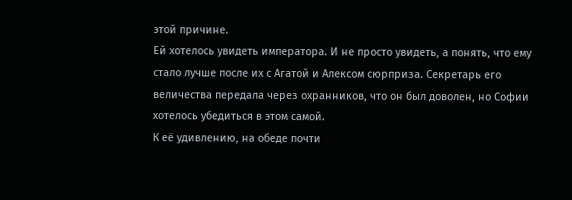этой причине.
Ей хотелось увидеть императора. И не просто увидеть, а понять, что ему стало лучше после их с Агатой и Алексом сюрприза. Секретарь его величества передала через охранников, что он был доволен, но Софии хотелось убедиться в этом самой.
К её удивлению, на обеде почти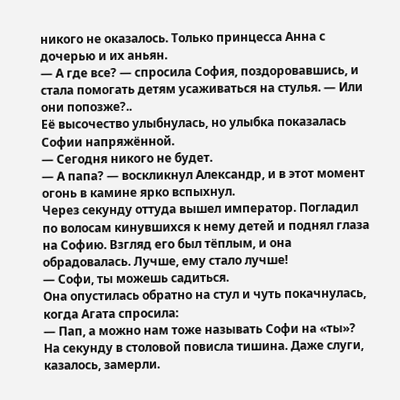никого не оказалось. Только принцесса Анна с дочерью и их аньян.
— А где все? — спросила София, поздоровавшись, и стала помогать детям усаживаться на стулья. — Или они попозже?..
Её высочество улыбнулась, но улыбка показалась Софии напряжённой.
— Сегодня никого не будет.
— А папа? — воскликнул Александр, и в этот момент огонь в камине ярко вспыхнул.
Через секунду оттуда вышел император. Погладил по волосам кинувшихся к нему детей и поднял глаза на Софию. Взгляд его был тёплым, и она обрадовалась. Лучше, ему стало лучше!
— Софи, ты можешь садиться.
Она опустилась обратно на стул и чуть покачнулась, когда Агата спросила:
— Пап, а можно нам тоже называть Софи на «ты»?
На секунду в столовой повисла тишина. Даже слуги, казалось, замерли.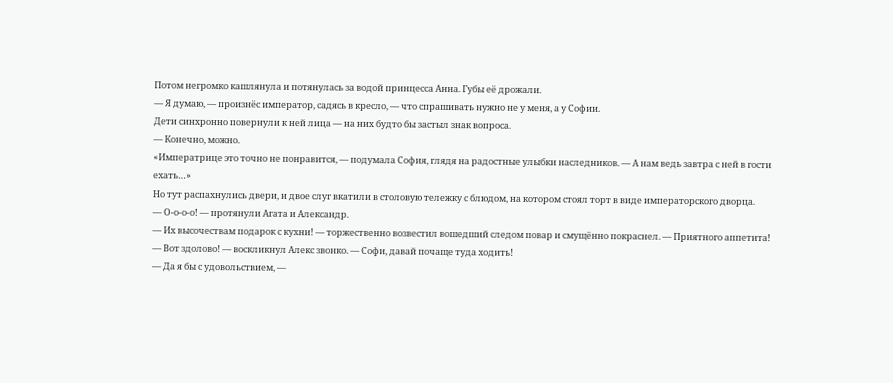Потом негромко кашлянула и потянулась за водой принцесса Анна. Губы её дрожали.
— Я думаю, — произнёс император, садясь в кресло, — что спрашивать нужно не у меня, а у Софии.
Дети синхронно повернули к ней лица — на них будто бы застыл знак вопроса.
— Конечно, можно.
«Императрице это точно не понравится, — подумала София, глядя на радостные улыбки наследников. — А нам ведь завтра с ней в гости ехать…»
Но тут распахнулись двери, и двое слуг вкатили в столовую тележку с блюдом, на котором стоял торт в виде императорского дворца.
— О-о-о-о! — протянули Агата и Александр.
— Их высочествам подарок с кухни! — торжественно возвестил вошедший следом повар и смущённо покраснел. — Приятного аппетита!
— Вот здолово! — воскликнул Алекс звонко. — Софи, давай почаще туда ходить!
— Да я бы с удовольствием, —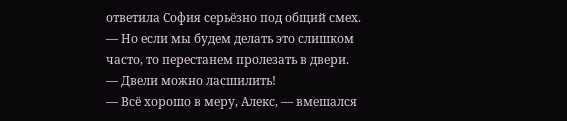ответила София серьёзно под общий смех. — Но если мы будем делать это слишком часто, то перестанем пролезать в двери.
— Двели можно ласшилить!
— Всё хорошо в меру, Алекс, — вмешался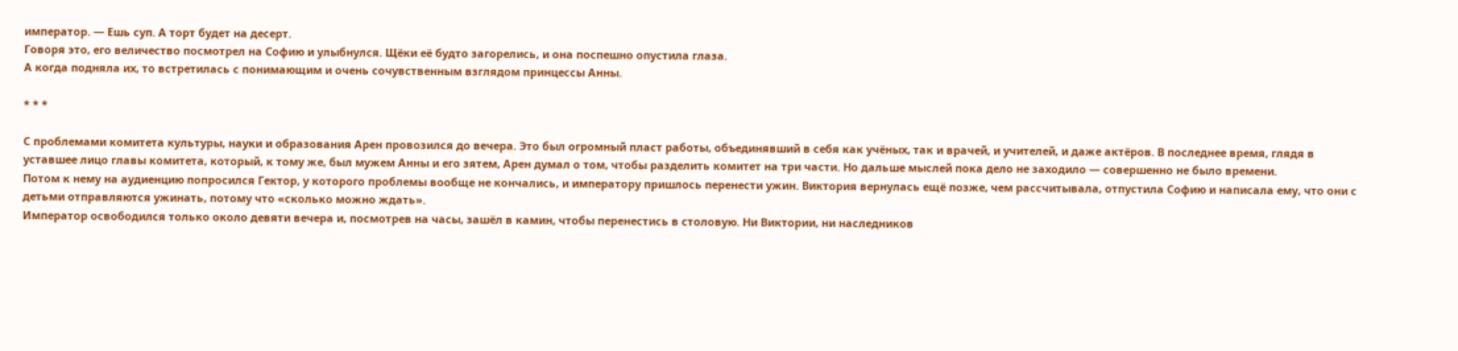император. — Ешь суп. А торт будет на десерт.
Говоря это, его величество посмотрел на Софию и улыбнулся. Щёки её будто загорелись, и она поспешно опустила глаза.
А когда подняла их, то встретилась с понимающим и очень сочувственным взглядом принцессы Анны.

* * *

С проблемами комитета культуры, науки и образования Арен провозился до вечера. Это был огромный пласт работы, объединявший в себя как учёных, так и врачей, и учителей, и даже актёров. В последнее время, глядя в уставшее лицо главы комитета, который, к тому же, был мужем Анны и его зятем, Арен думал о том, чтобы разделить комитет на три части. Но дальше мыслей пока дело не заходило — совершенно не было времени.
Потом к нему на аудиенцию попросился Гектор, у которого проблемы вообще не кончались, и императору пришлось перенести ужин. Виктория вернулась ещё позже, чем рассчитывала, отпустила Софию и написала ему, что они с детьми отправляются ужинать, потому что «сколько можно ждать».
Император освободился только около девяти вечера и, посмотрев на часы, зашёл в камин, чтобы перенестись в столовую. Ни Виктории, ни наследников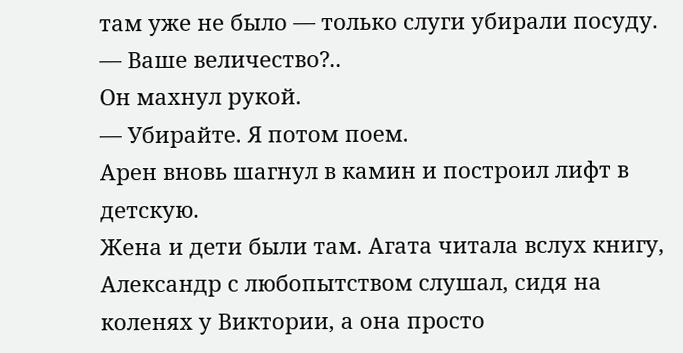там уже не было — только слуги убирали посуду.
— Ваше величество?..
Он махнул рукой.
— Убирайте. Я потом поем.
Арен вновь шагнул в камин и построил лифт в детскую.
Жена и дети были там. Агата читала вслух книгу, Александр с любопытством слушал, сидя на коленях у Виктории, а она просто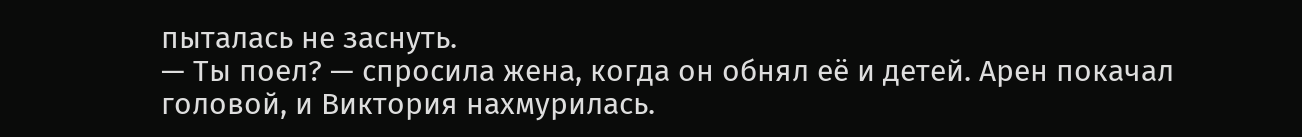пыталась не заснуть.
— Ты поел? — спросила жена, когда он обнял её и детей. Арен покачал головой, и Виктория нахмурилась.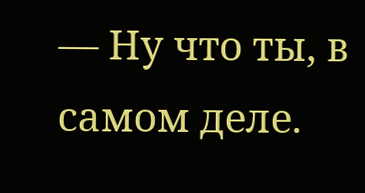— Ну что ты, в самом деле.